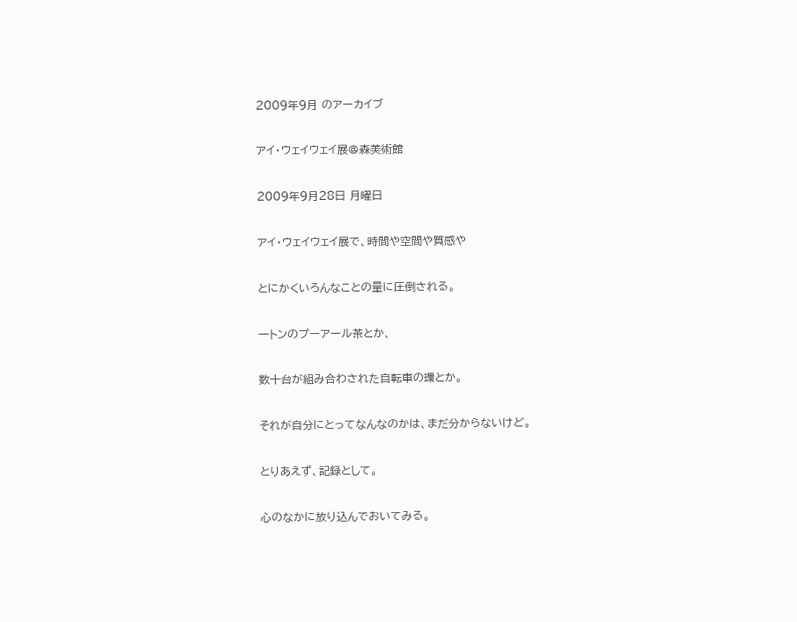2009年9月 のアーカイブ

アイ・ウェイウェイ展@森美術館

2009年9月28日 月曜日

アイ・ウェイウェイ展で、時間や空間や質感や

とにかくいろんなことの量に圧倒される。

一トンのプーアール茶とか、

数十台が組み合わされた自転車の環とか。

それが自分にとってなんなのかは、まだ分からないけど。

とりあえず、記録として。

心のなかに放り込んでおいてみる。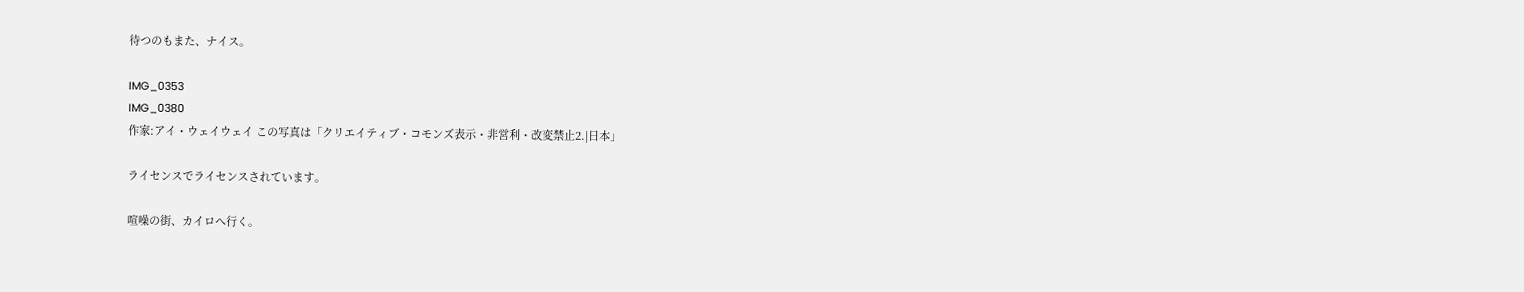待つのもまた、ナイス。

IMG_0353
IMG_0380
作家:アイ・ウェイウェイ この写真は「クリエイティブ・コモンズ表示・非営利・改変禁止2.|日本」

ライセンスでライセンスされています。

喧噪の街、カイロへ行く。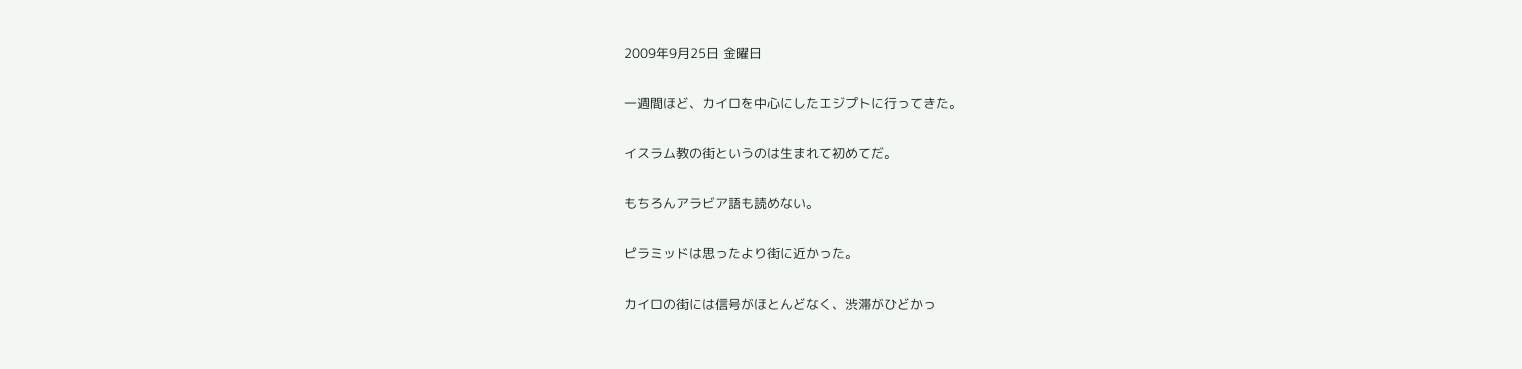2009年9月25日 金曜日

一週間ほど、カイロを中心にしたエジプトに行ってきた。

イスラム教の街というのは生まれて初めてだ。

もちろんアラビア語も読めない。

ピラミッドは思ったより街に近かった。

カイロの街には信号がほとんどなく、渋滞がひどかっ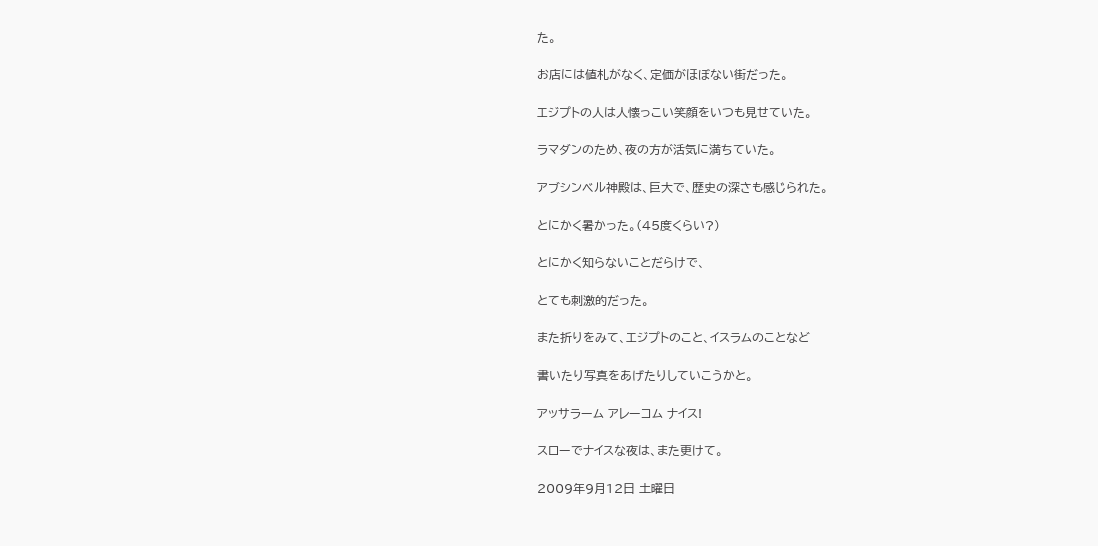た。

お店には値札がなく、定価がほぼない街だった。

エジプトの人は人懐っこい笑顔をいつも見せていた。

ラマダンのため、夜の方が活気に満ちていた。

アブシンベル神殿は、巨大で、歴史の深さも感じられた。

とにかく暑かった。(45度くらい?)

とにかく知らないことだらけで、

とても刺激的だった。

また折りをみて、エジプトのこと、イスラムのことなど

書いたり写真をあげたりしていこうかと。

アッサラーム アレーコム ナイス!

スローでナイスな夜は、また更けて。

2009年9月12日 土曜日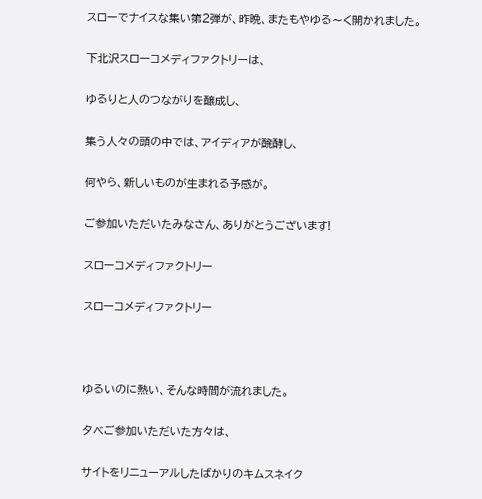スローでナイスな集い第2弾が、昨晩、またもやゆる〜く開かれました。

下北沢スローコメディファクトリーは、

ゆるりと人のつながりを醸成し、

集う人々の頭の中では、アイディアが醗酵し、

何やら、新しいものが生まれる予感が。

ご参加いただいたみなさん、ありがとうございます!

スローコメディファクトリー

スローコメディファクトリー



ゆるいのに熱い、そんな時間が流れました。

夕べご参加いただいた方々は、

サイトをリニューアルしたばかりのキムスネイク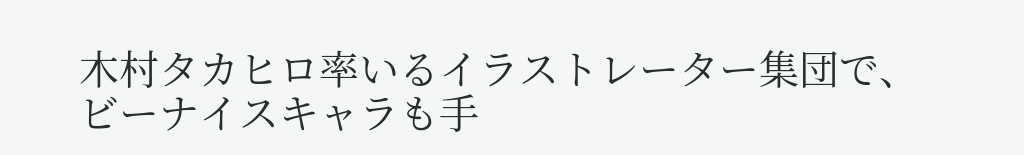木村タカヒロ率いるイラストレーター集団で、ビーナイスキャラも手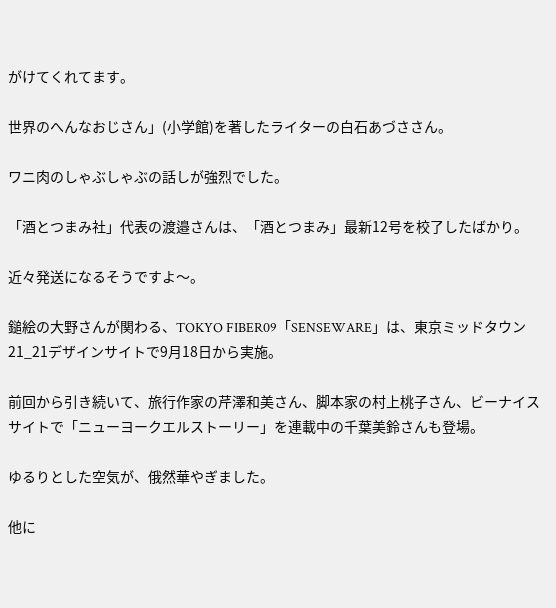がけてくれてます。

世界のへんなおじさん」(小学館)を著したライターの白石あづささん。

ワニ肉のしゃぶしゃぶの話しが強烈でした。

「酒とつまみ社」代表の渡邉さんは、「酒とつまみ」最新12号を校了したばかり。

近々発送になるそうですよ〜。

鎚絵の大野さんが関わる、TOKYO FIBER09「SENSEWARE」は、東京ミッドタウン21_21デザインサイトで9月18日から実施。

前回から引き続いて、旅行作家の芹澤和美さん、脚本家の村上桃子さん、ビーナイスサイトで「ニューヨークエルストーリー」を連載中の千葉美鈴さんも登場。

ゆるりとした空気が、俄然華やぎました。

他に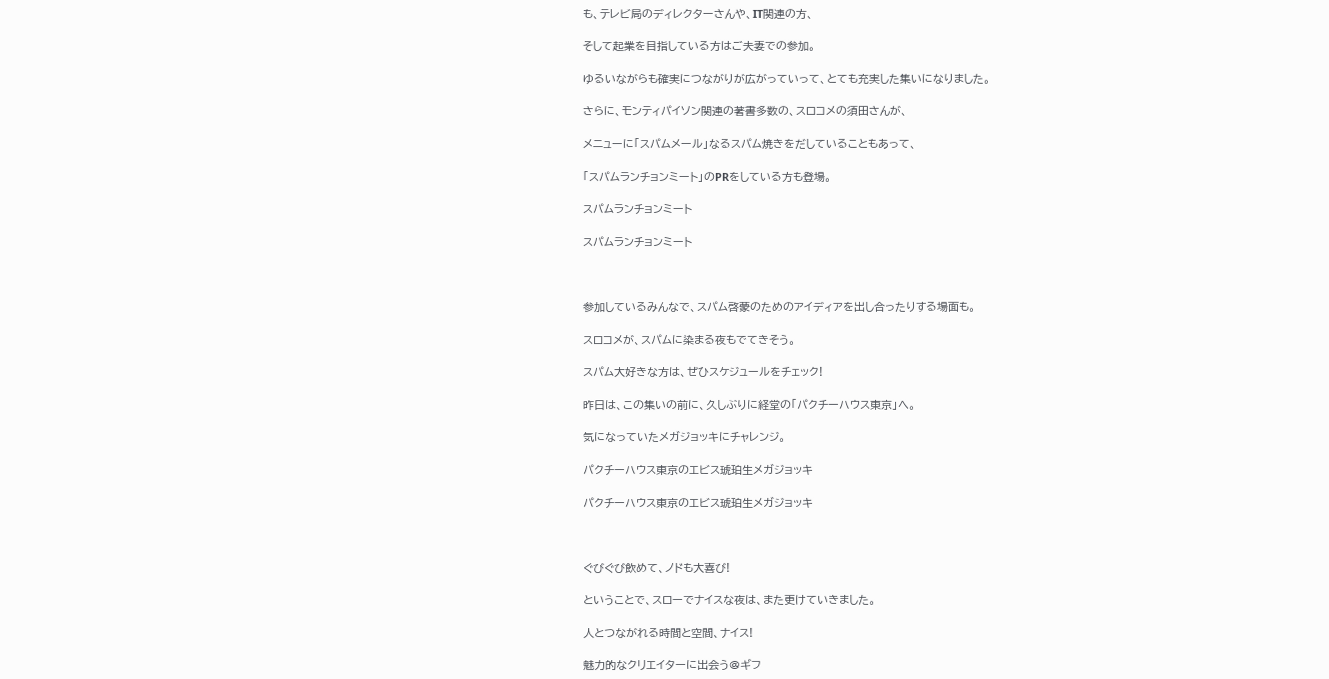も、テレビ局のディレクターさんや、IT関連の方、

そして起業を目指している方はご夫妻での参加。

ゆるいながらも確実につながりが広がっていって、とても充実した集いになりました。

さらに、モンティパイソン関連の著書多数の、スロコメの須田さんが、

メニューに「スパムメール」なるスパム焼きをだしていることもあって、

「スパムランチョンミート」のPRをしている方も登場。

スパムランチョンミート

スパムランチョンミート



参加しているみんなで、スパム啓蒙のためのアイディアを出し合ったりする場面も。

スロコメが、スパムに染まる夜もでてきそう。

スパム大好きな方は、ぜひスケジュールをチェック!

昨日は、この集いの前に、久しぶりに経堂の「パクチーハウス東京」へ。

気になっていたメガジョッキにチャレンジ。

パクチーハウス東京のエビス琥珀生メガジョッキ

パクチーハウス東京のエビス琥珀生メガジョッキ



ぐびぐび飲めて、ノドも大喜び!

ということで、スローでナイスな夜は、また更けていきました。

人とつながれる時間と空間、ナイス!

魅力的なクリエイターに出会う@ギフ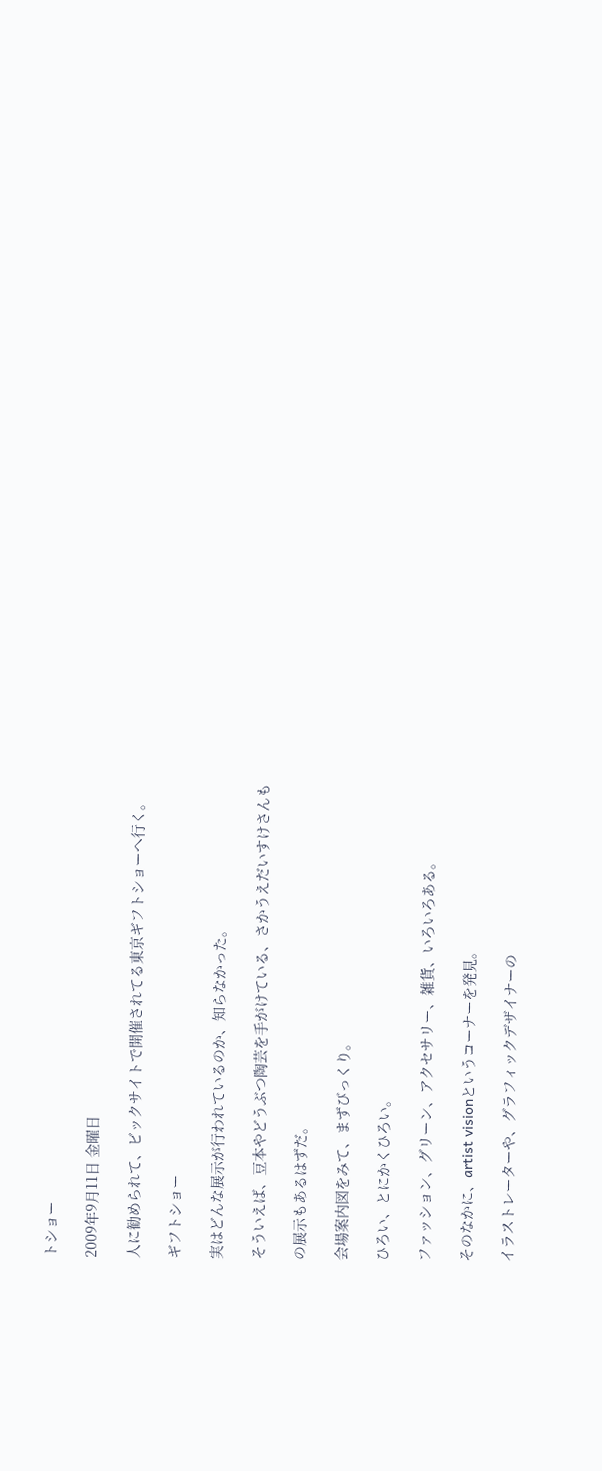トショー

2009年9月11日 金曜日

人に勧められて、ビックサイトで開催されてる東京ギフトショーへ行く。

ギフトショー

実はどんな展示が行われているのか、知らなかった。

そういえば、豆本やどうぶつ陶芸を手がけている、さかうえだいすけさんも

の展示もあるはずだ。

会場案内図をみて、まずびっくり。

ひろい、とにかくひろい。

ファッション、グリーン、アクセサリー、雑貨、いろいろある。

そのなかに、artist visionというコーナーを発見。

イラストレーターや、グラフィックデザイナーの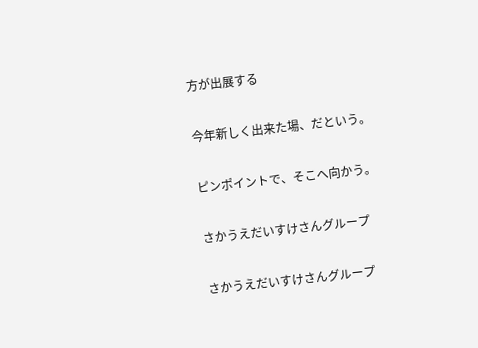方が出展する

今年新しく出来た場、だという。

ピンポイントで、そこへ向かう。

さかうえだいすけさんグループ

さかうえだいすけさんグループ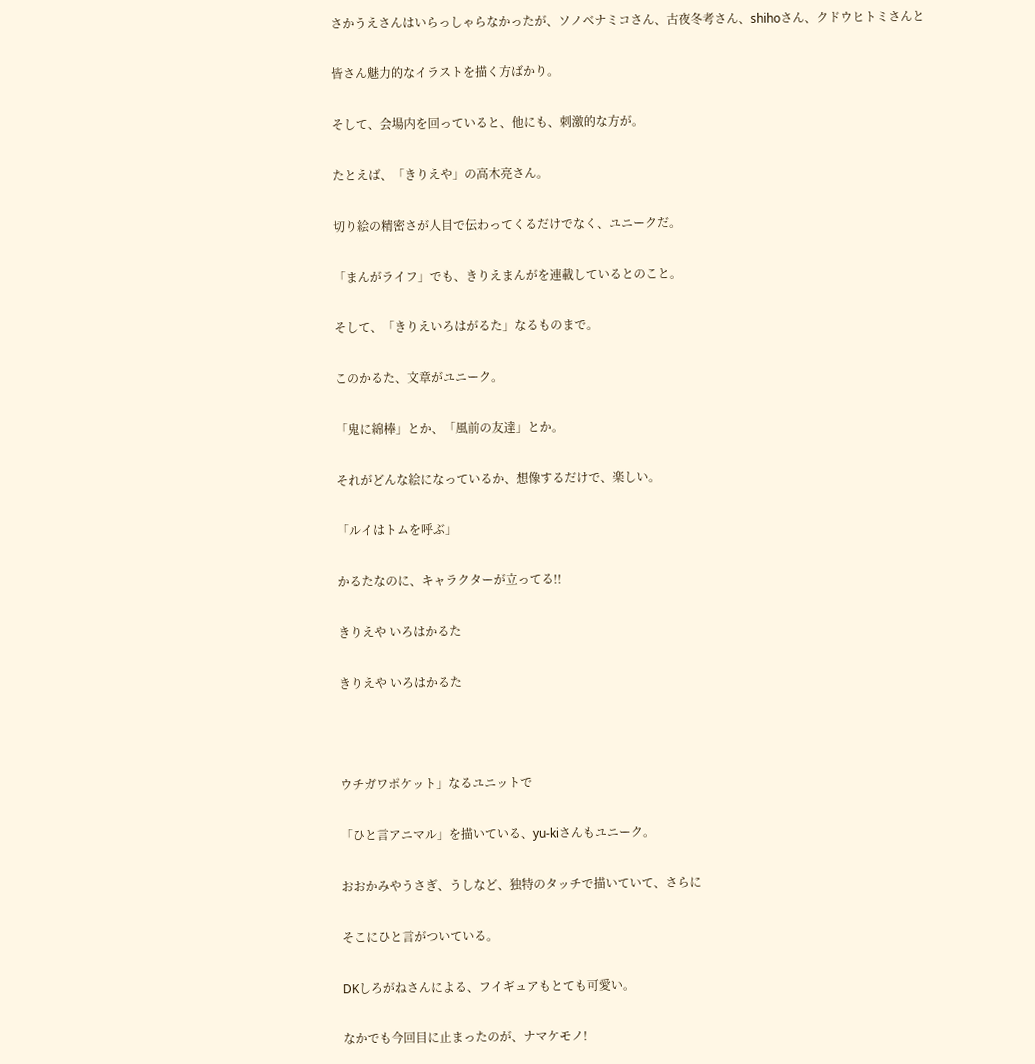さかうえさんはいらっしゃらなかったが、ソノベナミコさん、古夜冬考さん、shihoさん、クドウヒトミさんと

皆さん魅力的なイラストを描く方ばかり。

そして、会場内を回っていると、他にも、刺激的な方が。

たとえば、「きりえや」の高木亮さん。

切り絵の精密さが人目で伝わってくるだけでなく、ユニークだ。

「まんがライフ」でも、きりえまんがを連載しているとのこと。

そして、「きりえいろはがるた」なるものまで。

このかるた、文章がユニーク。

「鬼に綿棒」とか、「風前の友達」とか。

それがどんな絵になっているか、想像するだけで、楽しい。

「ルイはトムを呼ぶ」

かるたなのに、キャラクターが立ってる!!

きりえや いろはかるた

きりえや いろはかるた



ウチガワポケット」なるユニットで

「ひと言アニマル」を描いている、yu-kiさんもユニーク。

おおかみやうさぎ、うしなど、独特のタッチで描いていて、さらに

そこにひと言がついている。

DKしろがねさんによる、フイギュアもとても可愛い。

なかでも今回目に止まったのが、ナマケモノ!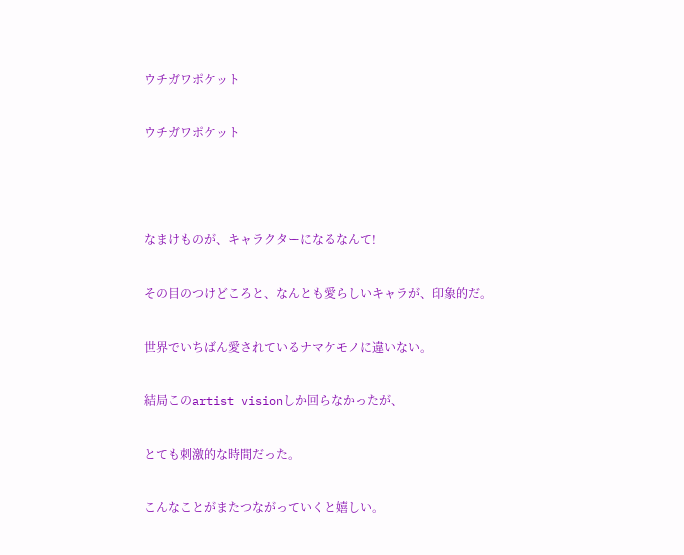ウチガワポケット

ウチガワポケット



なまけものが、キャラクターになるなんて!

その目のつけどころと、なんとも愛らしいキャラが、印象的だ。

世界でいちばん愛されているナマケモノに違いない。

結局このartist visionしか回らなかったが、

とても刺激的な時間だった。

こんなことがまたつながっていくと嬉しい。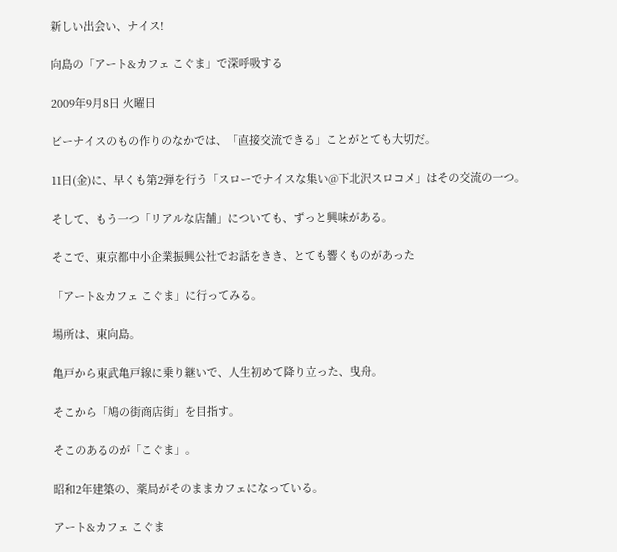新しい出会い、ナイス!

向島の「アート&カフェ こぐま」で深呼吸する

2009年9月8日 火曜日

ビーナイスのもの作りのなかでは、「直接交流できる」ことがとても大切だ。

11日(金)に、早くも第2弾を行う「スローでナイスな集い@下北沢スロコメ」はその交流の一つ。

そして、もう一つ「リアルな店舗」についても、ずっと興味がある。

そこで、東京都中小企業振興公社でお話をきき、とても響くものがあった

「アート&カフェ こぐま」に行ってみる。

場所は、東向島。

亀戸から東武亀戸線に乗り継いで、人生初めて降り立った、曳舟。

そこから「鳩の街商店街」を目指す。

そこのあるのが「こぐま」。

昭和2年建築の、薬局がそのままカフェになっている。

アート&カフェ こぐま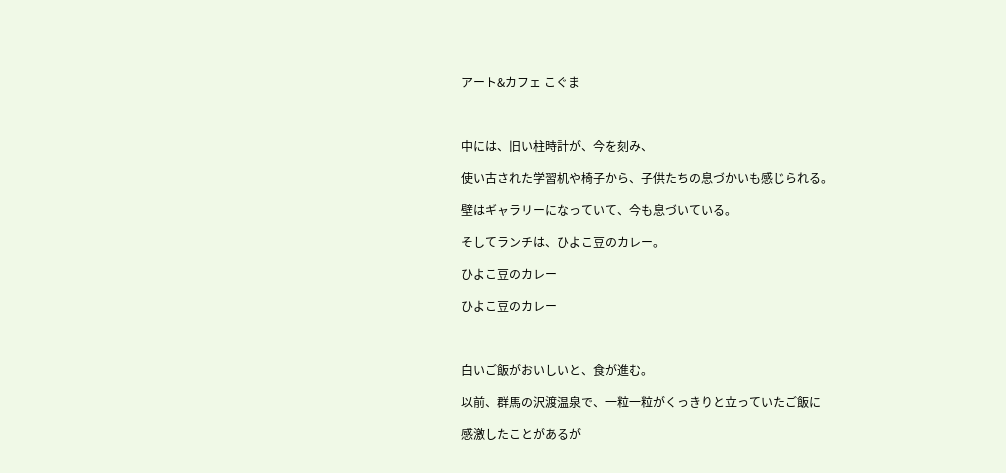アート&カフェ こぐま



中には、旧い柱時計が、今を刻み、

使い古された学習机や椅子から、子供たちの息づかいも感じられる。

壁はギャラリーになっていて、今も息づいている。

そしてランチは、ひよこ豆のカレー。

ひよこ豆のカレー

ひよこ豆のカレー



白いご飯がおいしいと、食が進む。

以前、群馬の沢渡温泉で、一粒一粒がくっきりと立っていたご飯に

感激したことがあるが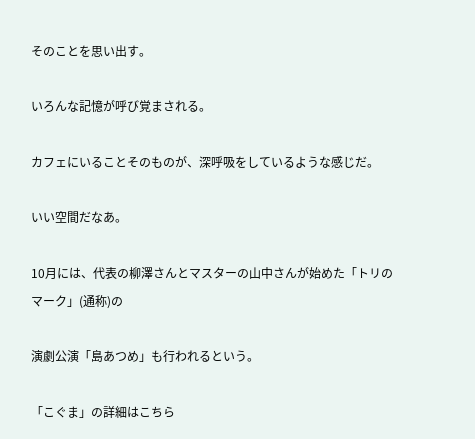そのことを思い出す。

いろんな記憶が呼び覚まされる。

カフェにいることそのものが、深呼吸をしているような感じだ。

いい空間だなあ。

10月には、代表の柳澤さんとマスターの山中さんが始めた「トリのマーク」(通称)の

演劇公演「島あつめ」も行われるという。

「こぐま」の詳細はこちら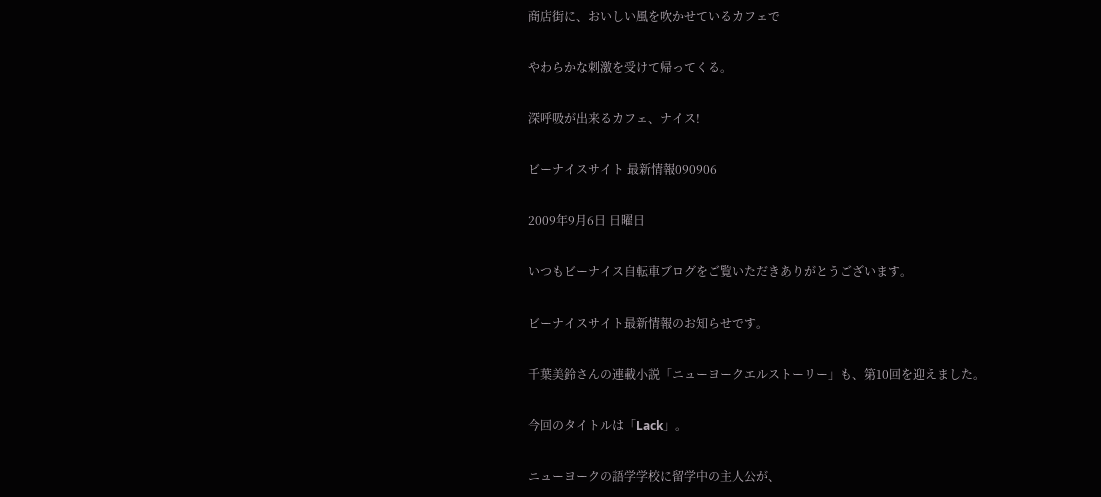商店街に、おいしい風を吹かせているカフェで

やわらかな刺激を受けて帰ってくる。

深呼吸が出来るカフェ、ナイス!

ビーナイスサイト 最新情報090906

2009年9月6日 日曜日

いつもビーナイス自転車ブログをご覧いただきありがとうございます。

ビーナイスサイト最新情報のお知らせです。

千葉美鈴さんの連載小説「ニューヨークエルストーリー」も、第10回を迎えました。

今回のタイトルは「Lack」。

ニューヨークの語学学校に留学中の主人公が、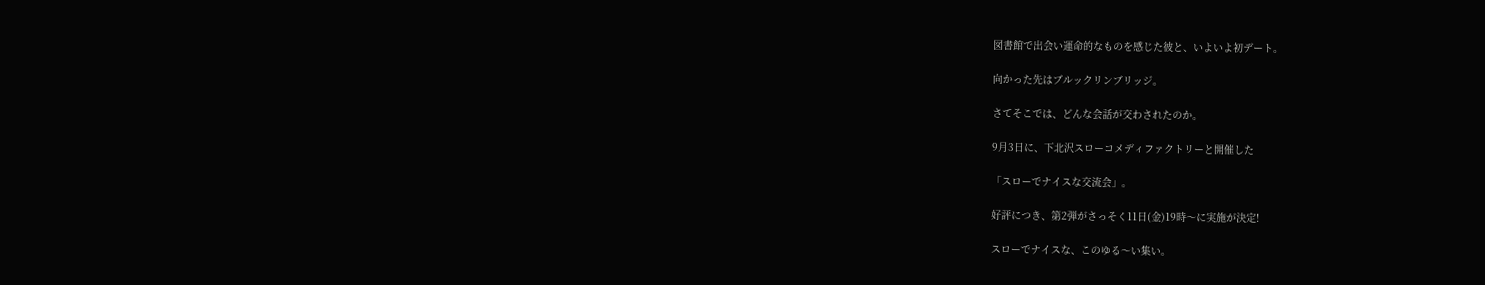図書館で出会い運命的なものを感じた彼と、いよいよ初デート。

向かった先はブルックリンブリッジ。

さてそこでは、どんな会話が交わされたのか。

9月3日に、下北沢スローコメディファクトリーと開催した

「スローでナイスな交流会」。

好評につき、第2弾がさっそく11日(金)19時〜に実施が決定!

スローでナイスな、このゆる〜い集い。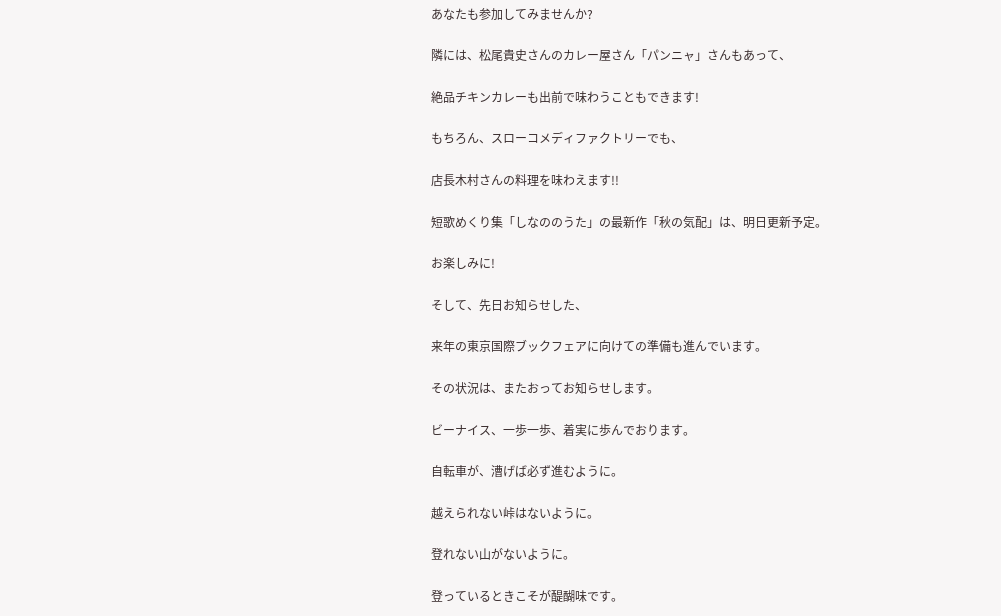あなたも参加してみませんか?

隣には、松尾貴史さんのカレー屋さん「パンニャ」さんもあって、

絶品チキンカレーも出前で味わうこともできます!

もちろん、スローコメディファクトリーでも、

店長木村さんの料理を味わえます!!

短歌めくり集「しなののうた」の最新作「秋の気配」は、明日更新予定。

お楽しみに!

そして、先日お知らせした、

来年の東京国際ブックフェアに向けての準備も進んでいます。

その状況は、またおってお知らせします。

ビーナイス、一歩一歩、着実に歩んでおります。

自転車が、漕げば必ず進むように。

越えられない峠はないように。

登れない山がないように。

登っているときこそが醍醐味です。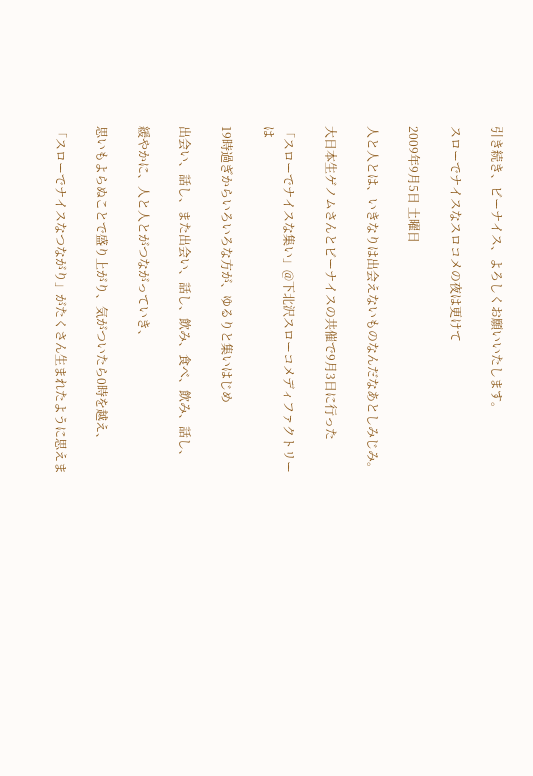引き続き、ビーナイス、よろしくお願いいたします。

スローでナイスなスロコメの夜は更けて

2009年9月5日 土曜日

人と人とは、いきなりは出会えないものなんだなあとしみじみ。

大日本生ゲノムさんとビーナイスの共催で9月3日に行った

「スローでナイスな集い」@下北沢スローコメディファクトリーは

19時過ぎからいろいろな方が、ゆるりと集いはじめ

出会い、話し、また出会い、話し、飲み、食べ、飲み、話し、

緩やかに、人と人とがつながっていき、

思いもよらぬことで盛り上がり、気がついたら0時を越え、

「スローでナイスなつながり」がたくさん生まれたように思えま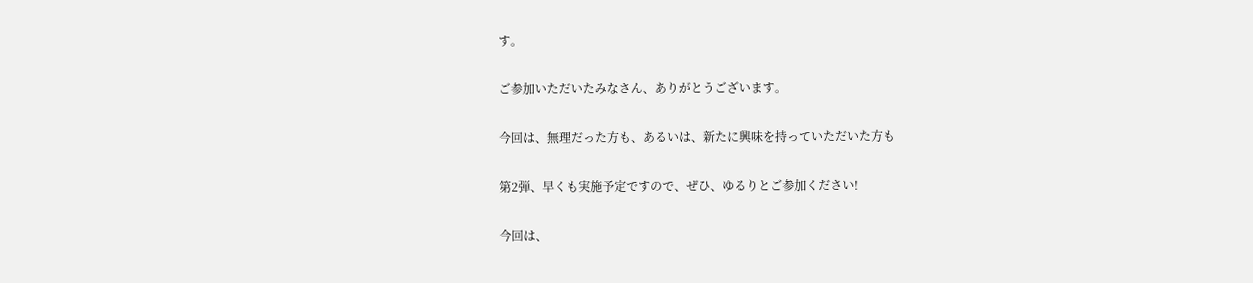す。

ご参加いただいたみなさん、ありがとうございます。

今回は、無理だった方も、あるいは、新たに興味を持っていただいた方も

第2弾、早くも実施予定ですので、ぜひ、ゆるりとご参加ください!

今回は、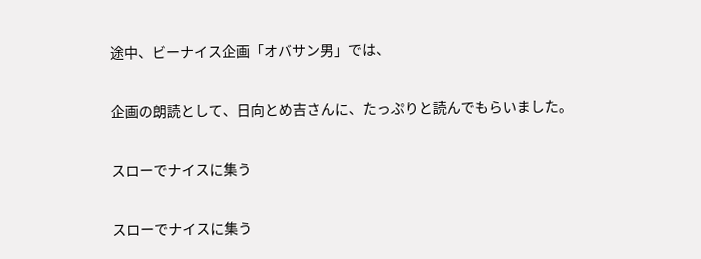途中、ビーナイス企画「オバサン男」では、

企画の朗読として、日向とめ吉さんに、たっぷりと読んでもらいました。

スローでナイスに集う

スローでナイスに集う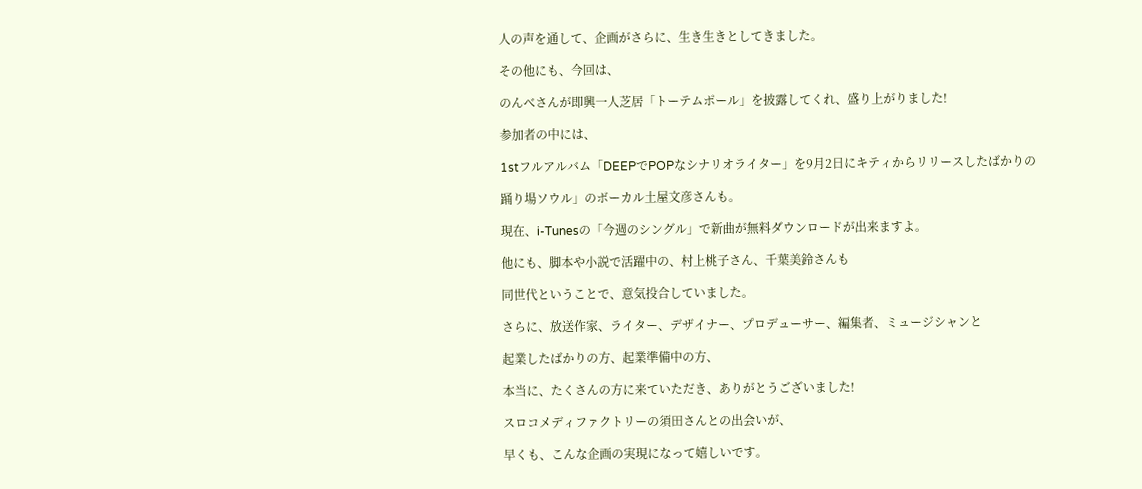人の声を通して、企画がさらに、生き生きとしてきました。

その他にも、今回は、

のんべさんが即興一人芝居「トーテムポール」を披露してくれ、盛り上がりました!

参加者の中には、

1stフルアルバム「DEEPでPOPなシナリオライター」を9月2日にキティからリリースしたばかりの

踊り場ソウル」のボーカル土屋文彦さんも。

現在、i-Tunesの「今週のシングル」で新曲が無料ダウンロードが出来ますよ。

他にも、脚本や小説で活躍中の、村上桃子さん、千葉美鈴さんも

同世代ということで、意気投合していました。

さらに、放送作家、ライター、デザイナー、プロデューサー、編集者、ミュージシャンと

起業したばかりの方、起業準備中の方、

本当に、たくさんの方に来ていただき、ありがとうございました!

スロコメディファクトリーの須田さんとの出会いが、

早くも、こんな企画の実現になって嬉しいです。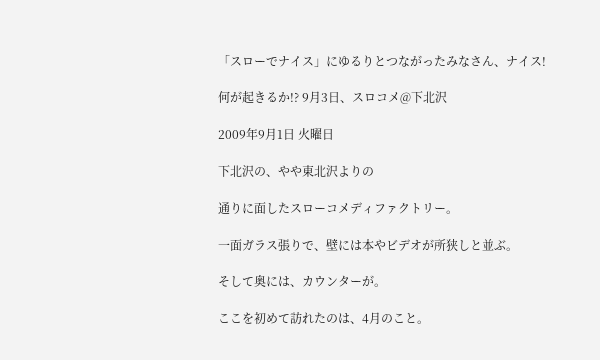「スローでナイス」にゆるりとつながったみなさん、ナイス!

何が起きるか!? 9月3日、スロコメ@下北沢

2009年9月1日 火曜日

下北沢の、やや東北沢よりの

通りに面したスローコメディファクトリー。

一面ガラス張りで、壁には本やビデオが所狭しと並ぶ。

そして奥には、カウンターが。

ここを初めて訪れたのは、4月のこと。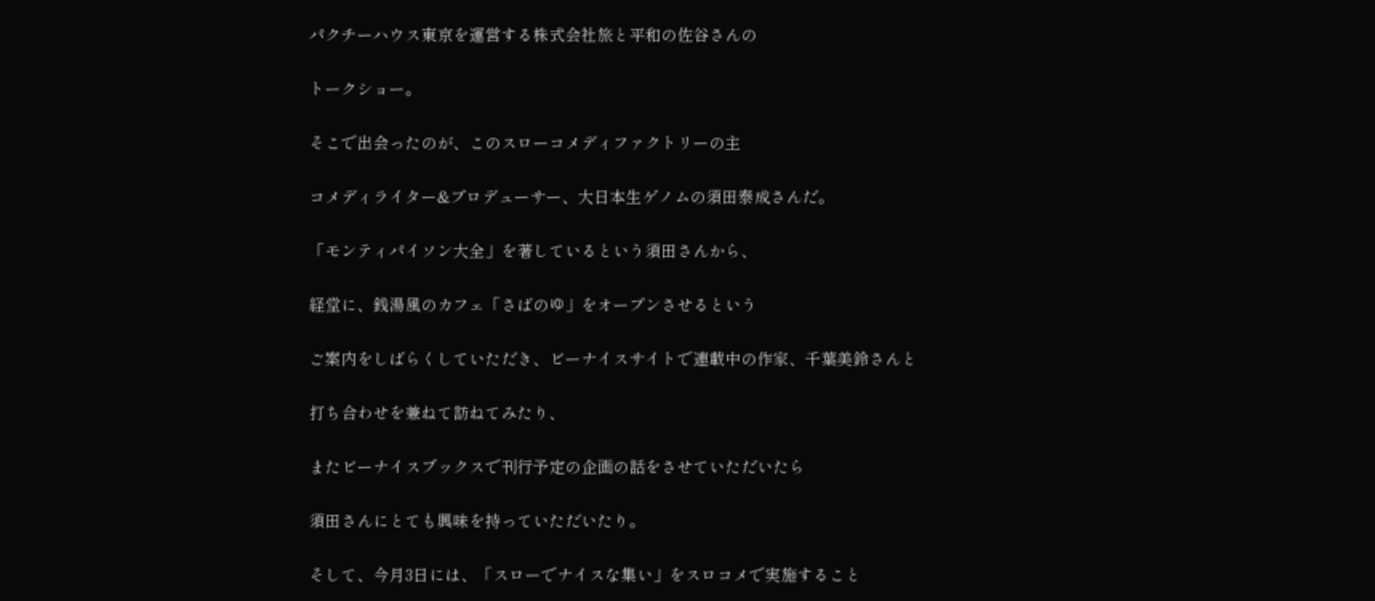パクチーハウス東京を運営する株式会社旅と平和の佐谷さんの

トークショー。

そこで出会ったのが、このスローコメディファクトリーの主

コメディライター&プロデューサー、大日本生ゲノムの須田泰成さんだ。

「モンティパイソン大全」を著しているという須田さんから、

経堂に、銭湯風のカフェ「さばのゆ」をオープンさせるという

ご案内をしばらくしていただき、ビーナイスサイトで連載中の作家、千葉美鈴さんと

打ち合わせを兼ねて訪ねてみたり、

またビーナイスブックスで刊行予定の企画の話をさせていただいたら

須田さんにとても興味を持っていただいたり。

そして、今月3日には、「スローでナイスな集い」をスロコメで実施すること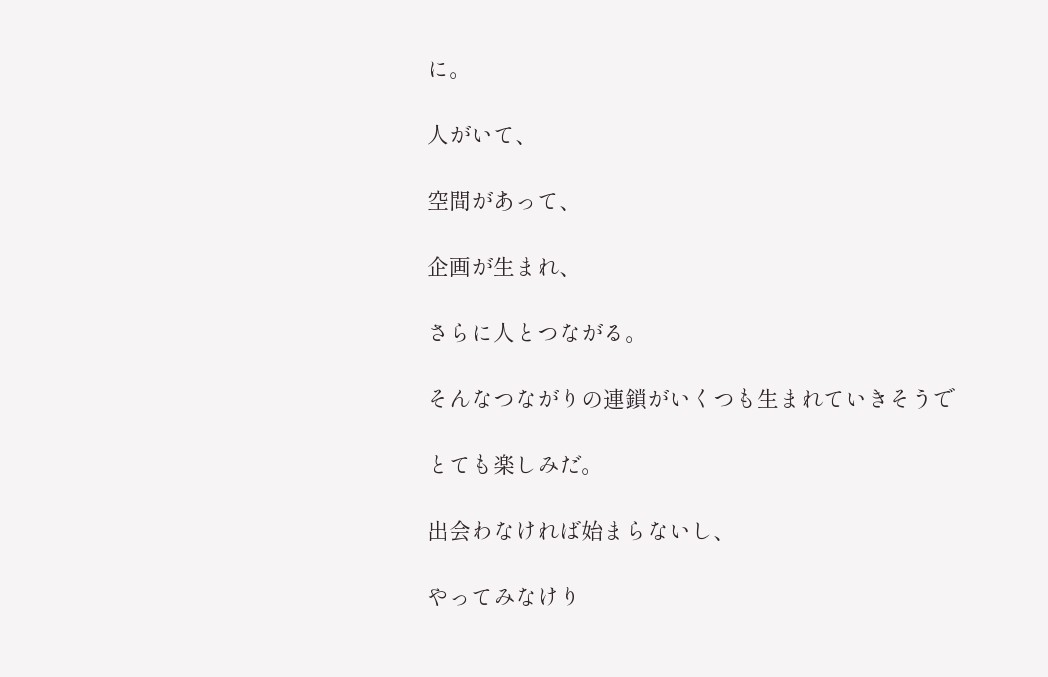に。

人がいて、

空間があって、

企画が生まれ、

さらに人とつながる。

そんなつながりの連鎖がいくつも生まれていきそうで

とても楽しみだ。

出会わなければ始まらないし、

やってみなけり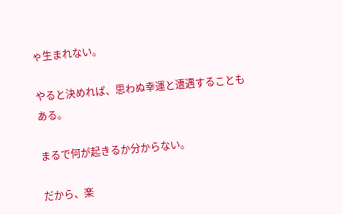ゃ生まれない。

やると決めれば、思わぬ幸運と遭遇することもある。

まるで何が起きるか分からない。

だから、楽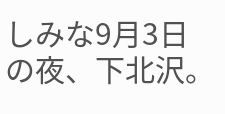しみな9月3日の夜、下北沢。